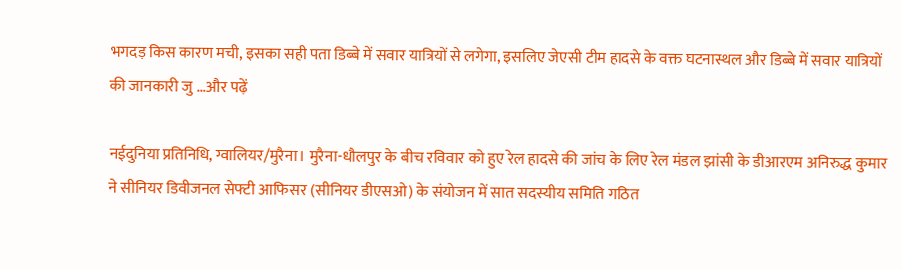भगदड़ किस कारण मची, इसका सही पता डिब्बे में सवार यात्रियों से लगेगा, इसलिए जेएसी टीम हादसे के वक्त घटनास्थल और डिब्बे में सवार यात्रियों की जानकारी जु …और पढ़ें

नईदुनिया प्रतिनिधि, ग्वालियर/मुरैना। मुरैना-धौलपुर के बीच रविवार को हुए रेल हादसे की जांच के लिए रेल मंडल झांसी के डीआरएम अनिरुद्ध कुमार ने सीनियर डिवीजनल सेफ्टी आफिसर (सीनियर डीएसओ) के संयोजन में सात सदस्यीय समिति गठित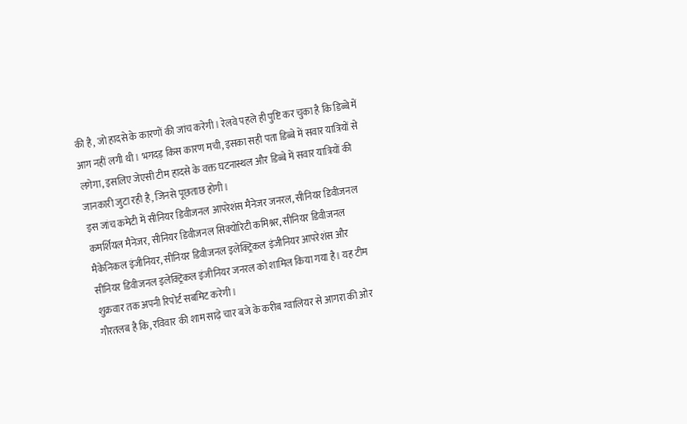की है, जो हादसे के कारणों की जांच करेगी। रेलवे पहले ही पुष्टि कर चुका है कि डिब्बे में आग नहीं लगी थी। भगदड़ किस कारण मची, इसका सही पता डिब्बे में सवार यात्रियों से लगेगा, इसलिए जेएसी टीम हादसे के वक्त घटनास्थल और डिब्बे में सवार यात्रियों की जानकारी जुटा रही है, जिनसे पूछताछ होगी।
इस जांच कमेटी में सीनियर डिवीजनल आपरेशंस मैनेजर जनरल, सीनियर डिवीजनल कमर्शियल मैनेजर, सीनियर डिवीजनल सिक्योरिटी कमिश्नर, सीनियर डिवीजनल मैकेनिकल इंजीनियर, सीनियर डिवीजनल इलेक्ट्रिकल इंजीनियर आपरेशंस और सीनियर डिवीजनल इलेक्ट्रिकल इंजीनियर जनरल को शामिल किया गया है। यह टीम शुक्रवार तक अपनी रिपोर्ट सबमिट करेगी।
गौरतलब है कि, रविवार की शाम साढ़े चार बजे के करीब ग्वालियर से आगरा की ओर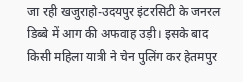जा रही खजुराहो-उदयपुर इंटरसिटी के जनरल डिब्बे में आग की अफवाह उड़ी। इसके बाद किसी महिला यात्री ने चेन पुलिंग कर हेतमपुर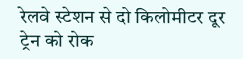रेलवे स्टेशन से दो किलोमीटर दूर ट्रेन को रोक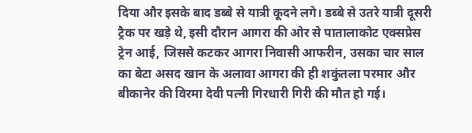दिया और इसके बाद डब्बे से यात्री कूदने लगे। डब्बे से उतरे यात्री दूसरी ट्रैक पर खड़े थे, इसी दौरान आगरा की ओर से पातालाकोट एक्सप्रेस ट्रेन आई, जिससे कटकर आगरा निवासी आफरीन, उसका चार साल का बेटा असद खान के अलावा आगरा की ही शकुंतला परमार और बीकानेर की विरमा देवी पत्नी गिरधारी गिरी की मौत हो गई।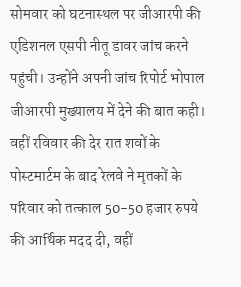सोमवार को घटनास्थल पर जीआरपी की एडिशनल एसपी नीतू डावर जांच करने पहुंची। उन्होंने अपनी जांच रिपोर्ट भोपाल जीआरपी मुख्यालय में देने की बात कही। वहीं रविवार की देर रात शवों के पोस्टमार्टम के बाद रेलवे ने मृतकों के परिवार को तत्काल 50-50 हजार रुपये की आर्थिक मदद दी, वहीं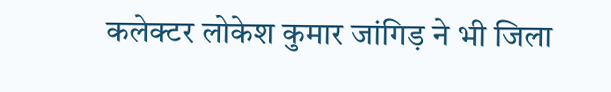कलेक्टर लोकेश कुमार जांगिड़ ने भी जिला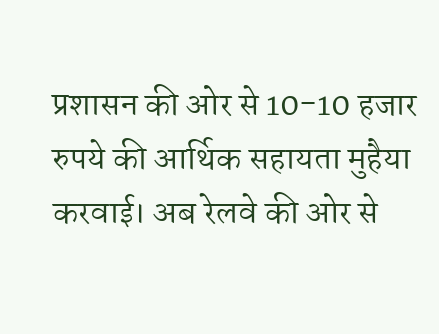प्रशासन की ओर से 10-10 हजार रुपये की आर्थिक सहायता मुहैया करवाई। अब रेलवे की ओर से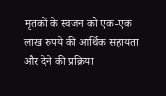मृतकों के स्वजन को एक-एक लाख रुपये की आर्थिक सहायता और देने की प्रक्रिया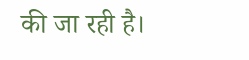की जा रही है।